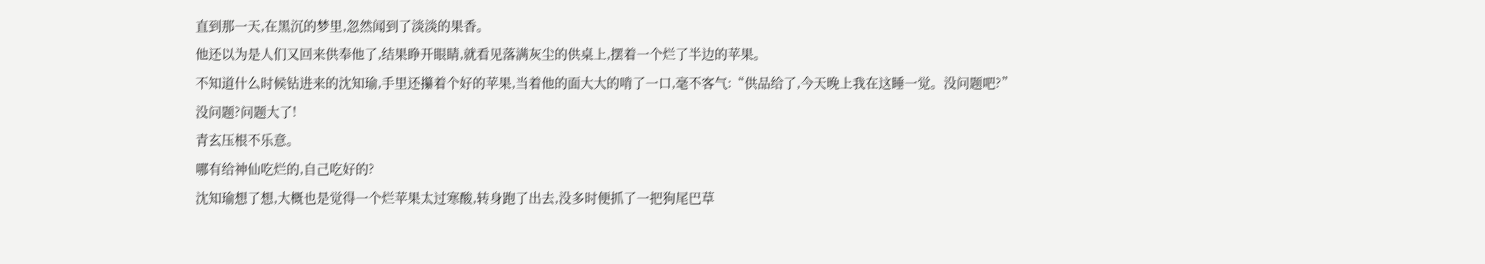直到那一天,在黑沉的梦里,忽然闻到了淡淡的果香。
他还以为是人们又回来供奉他了,结果睁开眼睛,就看见落满灰尘的供桌上,摆着一个烂了半边的苹果。
不知道什么时候钻进来的沈知瑜,手里还攥着个好的苹果,当着他的面大大的啃了一口,毫不客气:“供品给了,今天晚上我在这睡一觉。没问题吧?”
没问题?问题大了!
青玄压根不乐意。
哪有给神仙吃烂的,自己吃好的?
沈知瑜想了想,大概也是觉得一个烂苹果太过寒酸,转身跑了出去,没多时便抓了一把狗尾巴草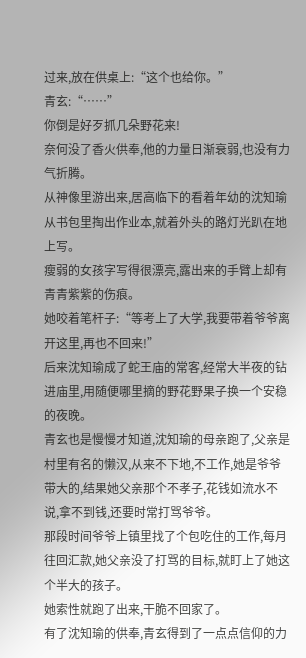过来,放在供桌上:“这个也给你。”
青玄:“……”
你倒是好歹抓几朵野花来!
奈何没了香火供奉,他的力量日渐衰弱,也没有力气折腾。
从神像里游出来,居高临下的看着年幼的沈知瑜从书包里掏出作业本,就着外头的路灯光趴在地上写。
瘦弱的女孩字写得很漂亮,露出来的手臂上却有青青紫紫的伤痕。
她咬着笔杆子:“等考上了大学,我要带着爷爷离开这里,再也不回来!”
后来沈知瑜成了蛇王庙的常客,经常大半夜的钻进庙里,用随便哪里摘的野花野果子换一个安稳的夜晚。
青玄也是慢慢才知道,沈知瑜的母亲跑了,父亲是村里有名的懒汉,从来不下地,不工作,她是爷爷带大的,结果她父亲那个不孝子,花钱如流水不说,拿不到钱,还要时常打骂爷爷。
那段时间爷爷上镇里找了个包吃住的工作,每月往回汇款,她父亲没了打骂的目标,就盯上了她这个半大的孩子。
她索性就跑了出来,干脆不回家了。
有了沈知瑜的供奉,青玄得到了一点点信仰的力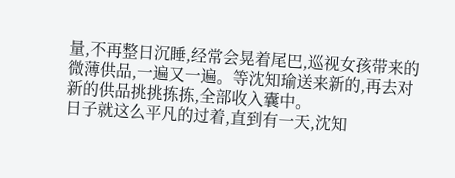量,不再整日沉睡,经常会晃着尾巴,巡视女孩带来的微薄供品,一遍又一遍。等沈知瑜送来新的,再去对新的供品挑挑拣拣,全部收入囊中。
日子就这么平凡的过着,直到有一天,沈知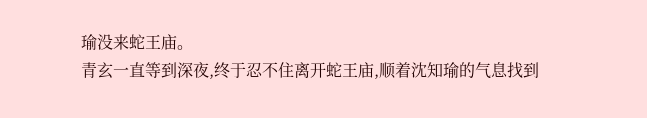瑜没来蛇王庙。
青玄一直等到深夜,终于忍不住离开蛇王庙,顺着沈知瑜的气息找到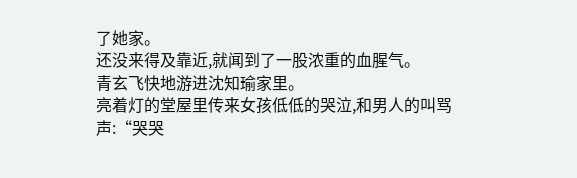了她家。
还没来得及靠近,就闻到了一股浓重的血腥气。
青玄飞快地游进沈知瑜家里。
亮着灯的堂屋里传来女孩低低的哭泣,和男人的叫骂声:“哭哭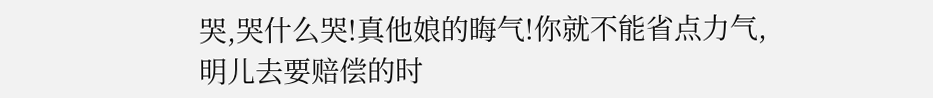哭,哭什么哭!真他娘的晦气!你就不能省点力气,明儿去要赔偿的时